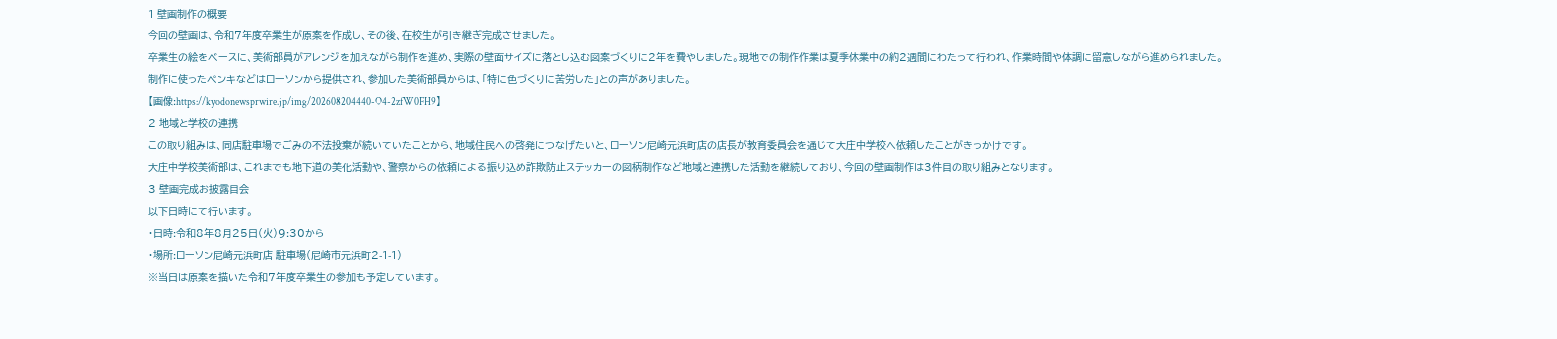1 壁画制作の概要
今回の壁画は、令和7年度卒業生が原案を作成し、その後、在校生が引き継ぎ完成させました。
卒業生の絵をベースに、美術部員がアレンジを加えながら制作を進め、実際の壁面サイズに落とし込む図案づくりに2年を費やしました。現地での制作作業は夏季休業中の約2週間にわたって行われ、作業時間や体調に留意しながら進められました。
制作に使ったペンキなどはローソンから提供され、参加した美術部員からは、「特に色づくりに苦労した」との声がありました。
【画像:https://kyodonewsprwire.jp/img/202608204440-O4-2zfW0FH9】
2 地域と学校の連携
この取り組みは、同店駐車場でごみの不法投棄が続いていたことから、地域住民への啓発につなげたいと、ローソン尼崎元浜町店の店長が教育委員会を通じて大庄中学校へ依頼したことがきっかけです。
大庄中学校美術部は、これまでも地下道の美化活動や、警察からの依頼による振り込め詐欺防止ステッカーの図柄制作など地域と連携した活動を継続しており、今回の壁画制作は3件目の取り組みとなります。
3 壁画完成お披露目会
以下日時にて行います。
・日時:令和8年8月25日(火)9:30から
・場所:ローソン尼崎元浜町店 駐車場(尼崎市元浜町2-1-1)
※当日は原案を描いた令和7年度卒業生の参加も予定しています。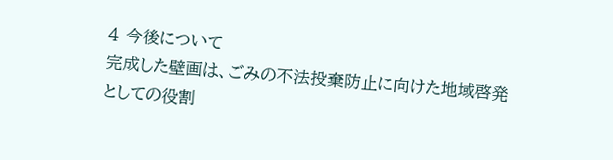4 今後について
完成した壁画は、ごみの不法投棄防止に向けた地域啓発としての役割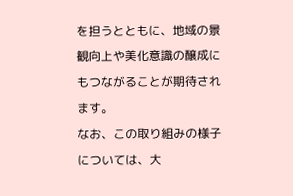を担うとともに、地域の景観向上や美化意識の醸成にもつながることが期待されます。
なお、この取り組みの様子については、大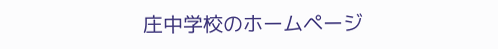庄中学校のホームページ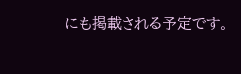にも掲載される予定です。